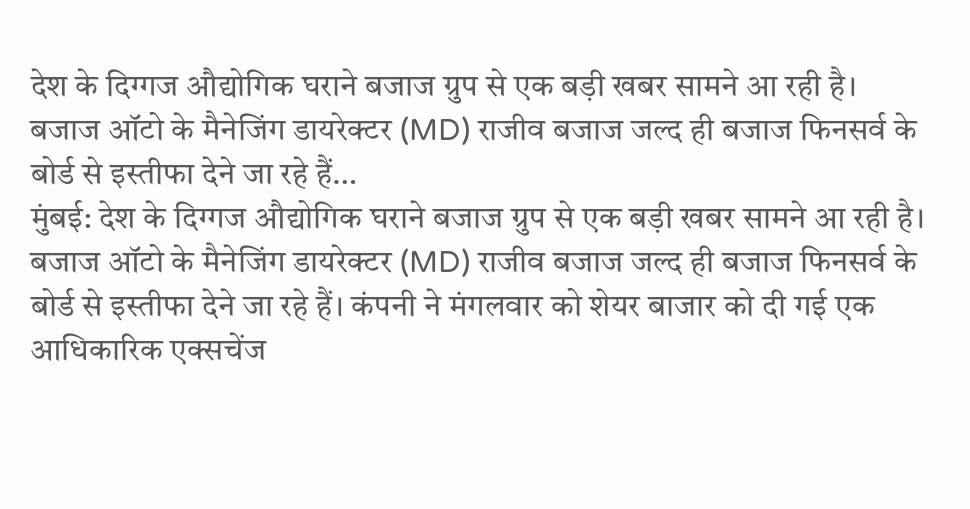देश के दिग्गज औद्योगिक घराने बजाज ग्रुप से एक बड़ी खबर सामने आ रही है। बजाज ऑटो के मैनेजिंग डायरेक्टर (MD) राजीव बजाज जल्द ही बजाज फिनसर्व के बोर्ड से इस्तीफा देने जा रहे हैं…
मुंबई: देश के दिग्गज औद्योगिक घराने बजाज ग्रुप से एक बड़ी खबर सामने आ रही है। बजाज ऑटो के मैनेजिंग डायरेक्टर (MD) राजीव बजाज जल्द ही बजाज फिनसर्व के बोर्ड से इस्तीफा देने जा रहे हैं। कंपनी ने मंगलवार को शेयर बाजार को दी गई एक आधिकारिक एक्सचेंज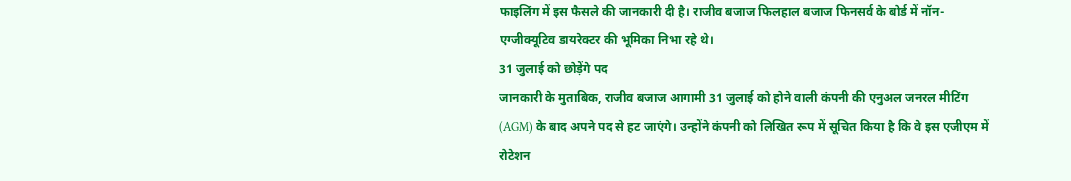फाइलिंग में इस फैसले की जानकारी दी है। राजीव बजाज फिलहाल बजाज फिनसर्व के बोर्ड में नॉन-एग्जीक्यूटिव डायरेक्टर की भूमिका निभा रहे थे।
31 जुलाई को छोड़ेंगे पद
जानकारी के मुताबिक, राजीव बजाज आगामी 31 जुलाई को होने वाली कंपनी की एनुअल जनरल मीटिंग (AGM) के बाद अपने पद से हट जाएंगे। उन्होंने कंपनी को लिखित रूप में सूचित किया है कि वे इस एजीएम में रोटेशन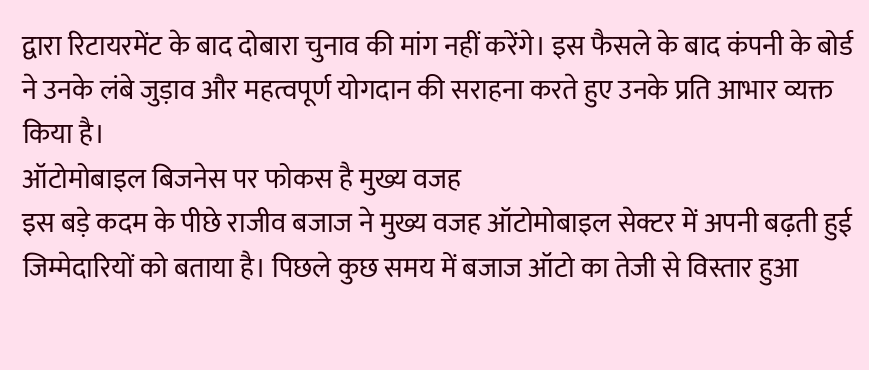द्वारा रिटायरमेंट के बाद दोबारा चुनाव की मांग नहीं करेंगे। इस फैसले के बाद कंपनी के बोर्ड ने उनके लंबे जुड़ाव और महत्वपूर्ण योगदान की सराहना करते हुए उनके प्रति आभार व्यक्त किया है।
ऑटोमोबाइल बिजनेस पर फोकस है मुख्य वजह
इस बड़े कदम के पीछे राजीव बजाज ने मुख्य वजह ऑटोमोबाइल सेक्टर में अपनी बढ़ती हुई जिम्मेदारियों को बताया है। पिछले कुछ समय में बजाज ऑटो का तेजी से विस्तार हुआ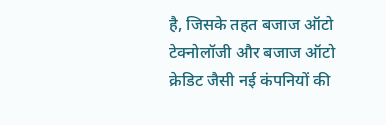है, जिसके तहत बजाज ऑटो टेक्नोलॉजी और बजाज ऑटो क्रेडिट जैसी नई कंपनियों की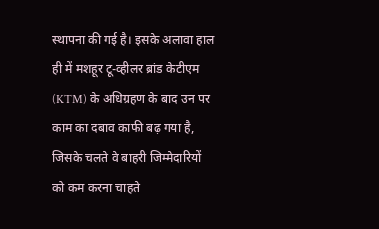स्थापना की गई है। इसके अलावा हाल ही में मशहूर टू-व्हीलर ब्रांड केटीएम (KTM) के अधिग्रहण के बाद उन पर काम का दबाव काफी बढ़ गया है, जिसके चलते वे बाहरी जिम्मेदारियों को कम करना चाहते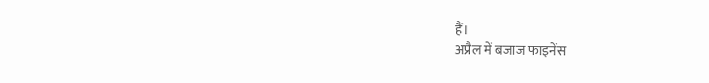हैं।
अप्रैल में बजाज फाइनेंस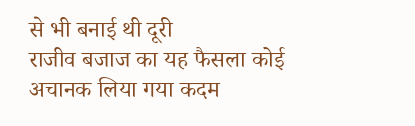से भी बनाई थी दूरी
राजीव बजाज का यह फैसला कोई अचानक लिया गया कदम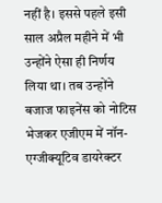नहीं है। इससे पहले इसी साल अप्रैल महीने में भी उन्होंने ऐसा ही निर्णय लिया था। तब उन्होंने बजाज फाइनेंस को नोटिस भेजकर एजीएम में नॉन-एग्जीक्यूटिव डायरेक्टर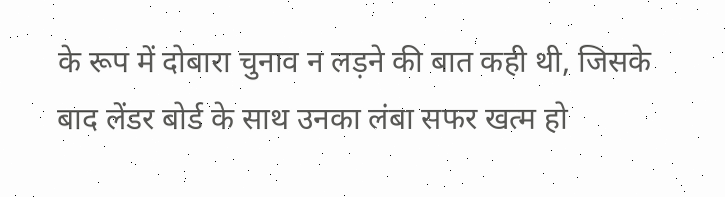के रूप में दोबारा चुनाव न लड़ने की बात कही थी, जिसके बाद लेंडर बोर्ड के साथ उनका लंबा सफर खत्म हो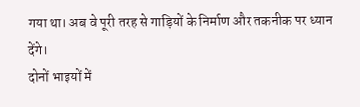गया था। अब वे पूरी तरह से गाड़ियों के निर्माण और तकनीक पर ध्यान देंगे।
दोनों भाइयों में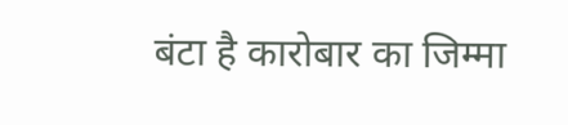बंटा है कारोबार का जिम्मा